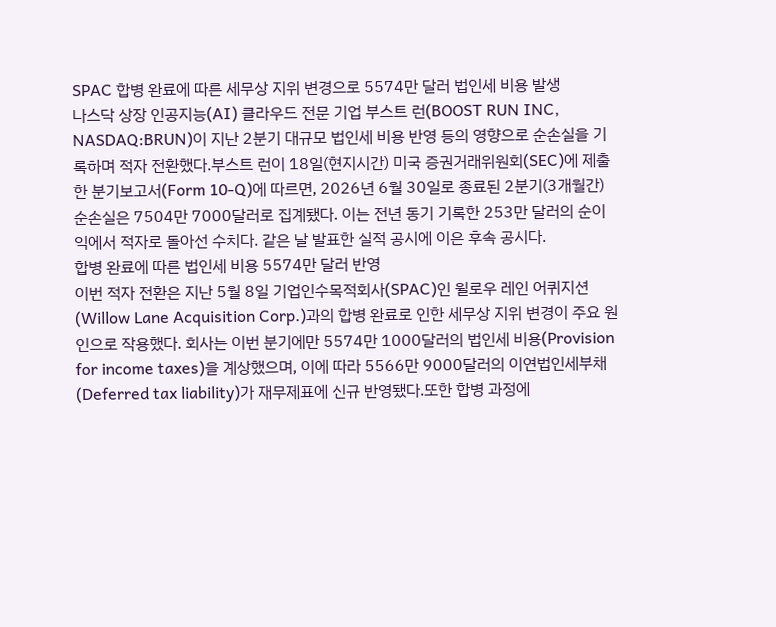SPAC 합병 완료에 따른 세무상 지위 변경으로 5574만 달러 법인세 비용 발생
나스닥 상장 인공지능(AI) 클라우드 전문 기업 부스트 런(BOOST RUN INC, NASDAQ:BRUN)이 지난 2분기 대규모 법인세 비용 반영 등의 영향으로 순손실을 기록하며 적자 전환했다.부스트 런이 18일(현지시간) 미국 증권거래위원회(SEC)에 제출한 분기보고서(Form 10-Q)에 따르면, 2026년 6월 30일로 종료된 2분기(3개월간) 순손실은 7504만 7000달러로 집계됐다. 이는 전년 동기 기록한 253만 달러의 순이익에서 적자로 돌아선 수치다. 같은 날 발표한 실적 공시에 이은 후속 공시다.
합병 완료에 따른 법인세 비용 5574만 달러 반영
이번 적자 전환은 지난 5월 8일 기업인수목적회사(SPAC)인 윌로우 레인 어퀴지션(Willow Lane Acquisition Corp.)과의 합병 완료로 인한 세무상 지위 변경이 주요 원인으로 작용했다. 회사는 이번 분기에만 5574만 1000달러의 법인세 비용(Provision for income taxes)을 계상했으며, 이에 따라 5566만 9000달러의 이연법인세부채(Deferred tax liability)가 재무제표에 신규 반영됐다.또한 합병 과정에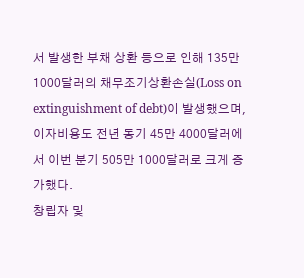서 발생한 부채 상환 등으로 인해 135만 1000달러의 채무조기상환손실(Loss on extinguishment of debt)이 발생했으며, 이자비용도 전년 동기 45만 4000달러에서 이번 분기 505만 1000달러로 크게 증가했다.
창립자 및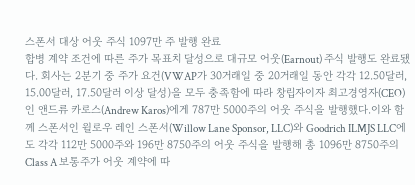스폰서 대상 어웃 주식 1097만 주 발행 완료
합병 계약 조건에 따른 주가 목표치 달성으로 대규모 어웃(Earnout) 주식 발행도 완료됐다. 회사는 2분기 중 주가 요건(VWAP가 30거래일 중 20거래일 동안 각각 12.50달러, 15.00달러, 17.50달러 이상 달성)을 모두 충족함에 따라 창립자이자 최고경영자(CEO)인 앤드류 카로스(Andrew Karos)에게 787만 5000주의 어웃 주식을 발행했다.이와 함께 스폰서인 윌로우 레인 스폰서(Willow Lane Sponsor, LLC)와 Goodrich ILMJS LLC에도 각각 112만 5000주와 196만 8750주의 어웃 주식을 발행해 총 1096만 8750주의 Class A 보통주가 어웃 계약에 따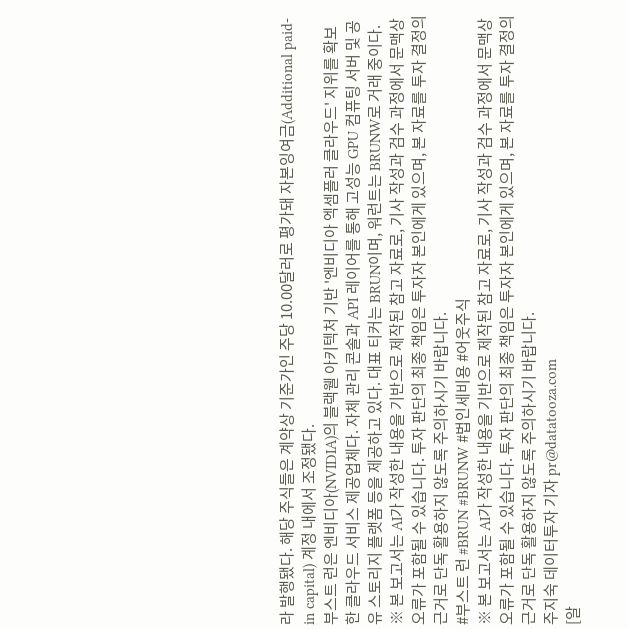라 발행됐다. 해당 주식들은 계약상 기준가인 주당 10.00달러로 평가돼 자본잉여금(Additional paid-in capital) 계정 내에서 조정됐다.
부스트 런은 엔비디아(NVIDIA)의 블랙웰 아키텍처 기반 '엔비디아 엑셈플러 클라우드' 지위를 확보한 클라우드 서비스 제공업체다. 자체 관리 콘솔과 API 레이어를 통해 고성능 GPU 컴퓨팅 서버 및 공유 스토리지 플랫폼 등을 제공하고 있다. 대표 티커는 BRUN이며, 워런트는 BRUNW로 거래 중이다.
※ 본 보고서는 AI가 작성한 내용을 기반으로 제작된 참고 자료로, 기사 작성과 검수 과정에서 문맥상 오류가 포함될 수 있습니다. 투자 판단의 최종 책임은 투자자 본인에게 있으며, 본 자료를 투자 결정의 근거로 단독 활용하지 않도록 주의하시기 바랍니다.
#부스트 런 #BRUN #BRUNW #법인세비용 #어웃주식
※ 본 보고서는 AI가 작성한 내용을 기반으로 제작된 참고 자료로, 기사 작성과 검수 과정에서 문맥상 오류가 포함될 수 있습니다. 투자 판단의 최종 책임은 투자자 본인에게 있으며, 본 자료를 투자 결정의 근거로 단독 활용하지 않도록 주의하시기 바랍니다.
주지숙 데이터투자 기자 pr@datatooza.com
[알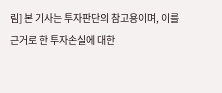림] 본 기사는 투자판단의 참고용이며, 이를 근거로 한 투자손실에 대한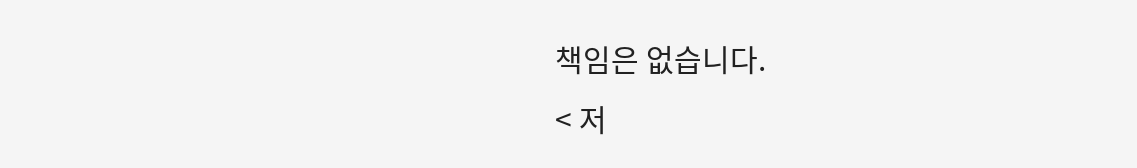책임은 없습니다.
< 저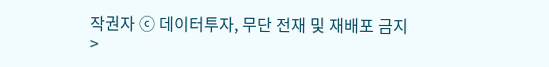작권자 ⓒ 데이터투자, 무단 전재 및 재배포 금지 >